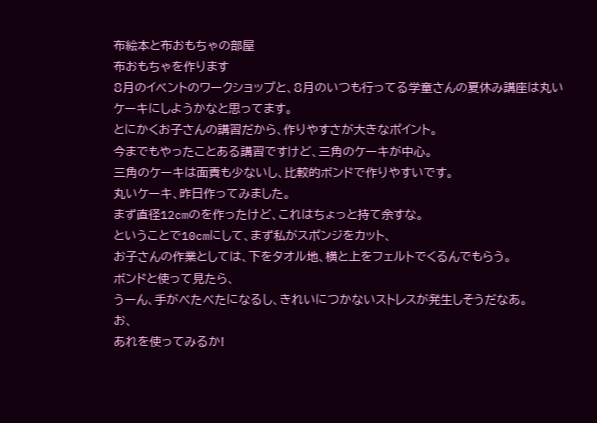布絵本と布おもちゃの部屋
布おもちゃを作ります
8月のイベントのワークショップと、8月のいつも行ってる学童さんの夏休み講座は丸いケーキにしようかなと思ってます。
とにかくお子さんの講習だから、作りやすさが大きなポイント。
今までもやったことある講習ですけど、三角のケーキが中心。
三角のケーキは面責も少ないし、比較的ボンドで作りやすいです。
丸いケーキ、昨日作ってみました。
まず直径12cmのを作ったけど、これはちょっと持て余すな。
ということで10cmにして、まず私がスポンジをカット、
お子さんの作業としては、下をタオル地、横と上をフェルトでくるんでもらう。
ボンドと使って見たら、
うーん、手がべたべたになるし、きれいにつかないストレスが発生しそうだなあ。
お、
あれを使ってみるか!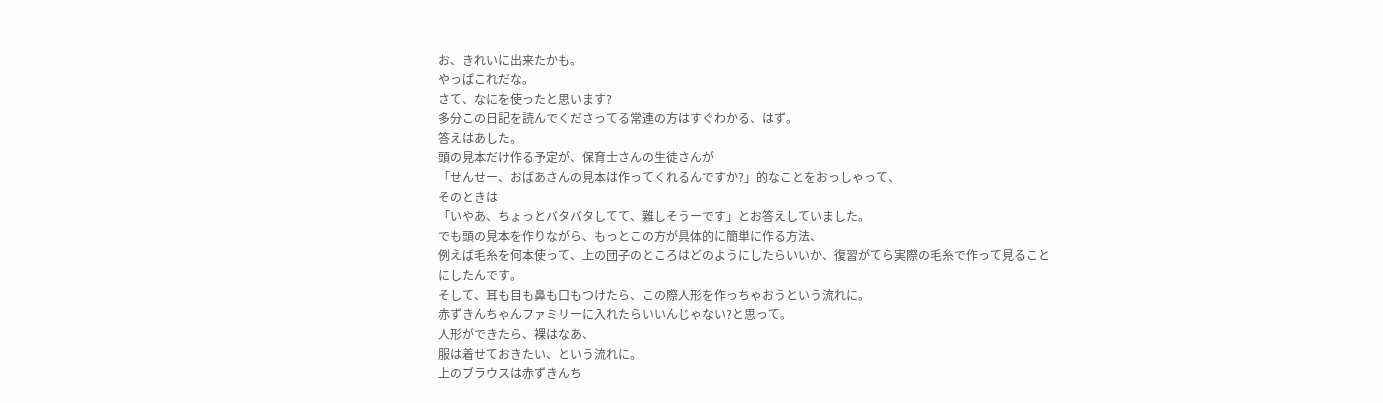お、きれいに出来たかも。
やっぱこれだな。
さて、なにを使ったと思います?
多分この日記を読んでくださってる常連の方はすぐわかる、はず。
答えはあした。
頭の見本だけ作る予定が、保育士さんの生徒さんが
「せんせー、おばあさんの見本は作ってくれるんですか?」的なことをおっしゃって、
そのときは
「いやあ、ちょっとバタバタしてて、難しそうーです」とお答えしていました。
でも頭の見本を作りながら、もっとこの方が具体的に簡単に作る方法、
例えば毛糸を何本使って、上の団子のところはどのようにしたらいいか、復習がてら実際の毛糸で作って見ることにしたんです。
そして、耳も目も鼻も口もつけたら、この際人形を作っちゃおうという流れに。
赤ずきんちゃんファミリーに入れたらいいんじゃない?と思って。
人形ができたら、裸はなあ、
服は着せておきたい、という流れに。
上のブラウスは赤ずきんち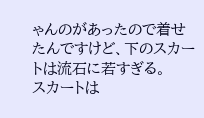ゃんのがあったので着せたんですけど、下のスカートは流石に若すぎる。
スカートは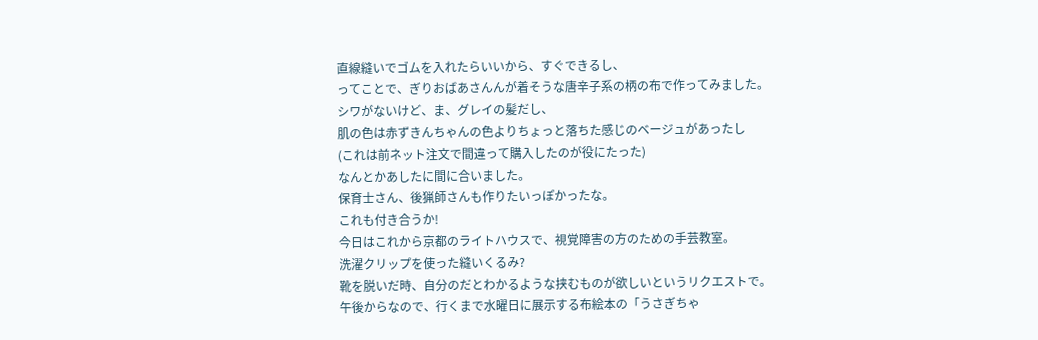直線縫いでゴムを入れたらいいから、すぐできるし、
ってことで、ぎりおばあさんんが着そうな唐辛子系の柄の布で作ってみました。
シワがないけど、ま、グレイの髪だし、
肌の色は赤ずきんちゃんの色よりちょっと落ちた感じのベージュがあったし
(これは前ネット注文で間違って購入したのが役にたった)
なんとかあしたに間に合いました。
保育士さん、後猟師さんも作りたいっぽかったな。
これも付き合うか!
今日はこれから京都のライトハウスで、視覚障害の方のための手芸教室。
洗濯クリップを使った縫いくるみ?
靴を脱いだ時、自分のだとわかるような挟むものが欲しいというリクエストで。
午後からなので、行くまで水曜日に展示する布絵本の「うさぎちゃ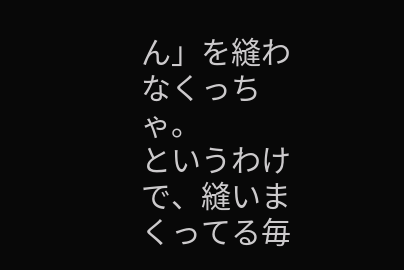ん」を縫わなくっちゃ。
というわけで、縫いまくってる毎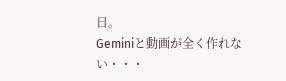日。
Geminiと動画が全く作れない・・・